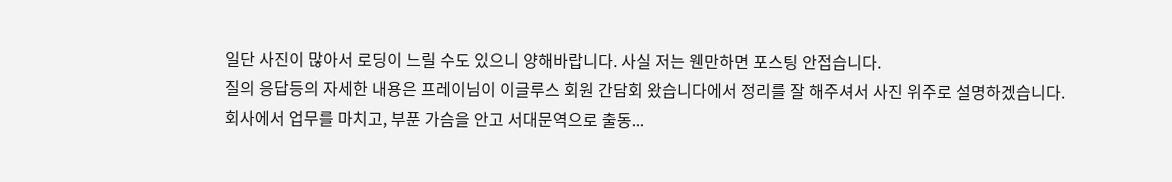일단 사진이 많아서 로딩이 느릴 수도 있으니 양해바랍니다. 사실 저는 웬만하면 포스팅 안접습니다.
질의 응답등의 자세한 내용은 프레이님이 이글루스 회원 간담회 왔습니다에서 정리를 잘 해주셔서 사진 위주로 설명하겠습니다.
회사에서 업무를 마치고, 부푼 가슴을 안고 서대문역으로 출동...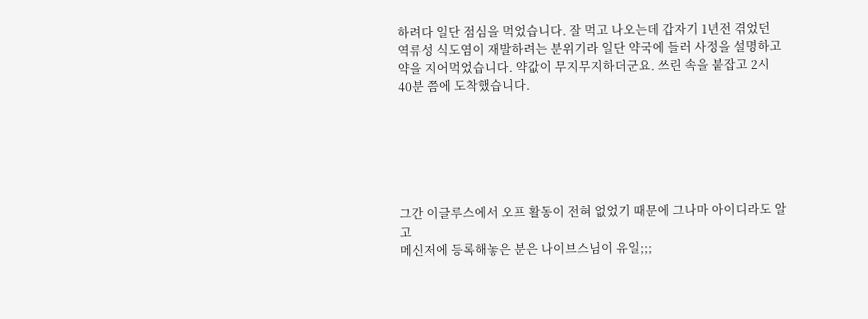하려다 일단 점심을 먹었습니다. 잘 먹고 나오는데 갑자기 1년전 겪었던 역류성 식도염이 재발하려는 분위기라 일단 약국에 들러 사정을 설명하고 약을 지어먹었습니다. 약값이 무지무지하더군요. 쓰린 속을 붙잡고 2시 40분 쯤에 도착했습니다.






그간 이글루스에서 오프 활동이 전혀 없었기 때문에 그나마 아이디라도 알고
메신저에 등록해놓은 분은 나이브스님이 유일;;;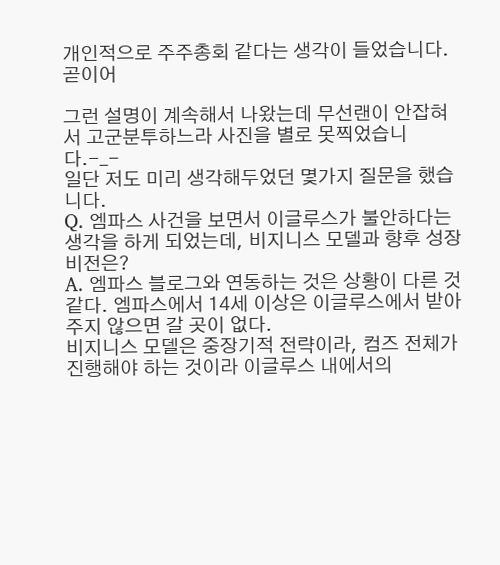개인적으로 주주총회 같다는 생각이 들었습니다.
곧이어

그런 설명이 계속해서 나왔는데 무선랜이 안잡혀서 고군분투하느라 사진을 별로 못찍었습니다.-_-
일단 저도 미리 생각해두었던 몇가지 질문을 했습니다.
Q. 엠파스 사건을 보면서 이글루스가 불안하다는 생각을 하게 되었는데, 비지니스 모델과 향후 성장 비전은?
A. 엠파스 블로그와 연동하는 것은 상황이 다른 것 같다. 엠파스에서 14세 이상은 이글루스에서 받아주지 않으면 갈 곳이 없다.
비지니스 모델은 중장기적 전략이라, 컴즈 전체가 진행해야 하는 것이라 이글루스 내에서의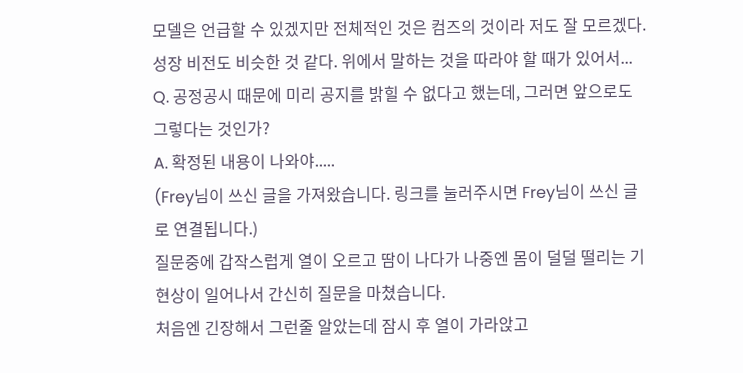모델은 언급할 수 있겠지만 전체적인 것은 컴즈의 것이라 저도 잘 모르겠다. 성장 비전도 비슷한 것 같다. 위에서 말하는 것을 따라야 할 때가 있어서...
Q. 공정공시 때문에 미리 공지를 밝힐 수 없다고 했는데, 그러면 앞으로도 그렇다는 것인가?
A. 확정된 내용이 나와야.....
(Frey님이 쓰신 글을 가져왔습니다. 링크를 눌러주시면 Frey님이 쓰신 글로 연결됩니다.)
질문중에 갑작스럽게 열이 오르고 땀이 나다가 나중엔 몸이 덜덜 떨리는 기현상이 일어나서 간신히 질문을 마쳤습니다.
처음엔 긴장해서 그런줄 알았는데 잠시 후 열이 가라앉고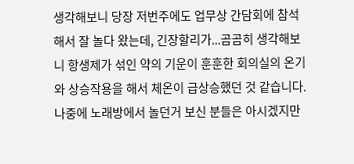생각해보니 당장 저번주에도 업무상 간담회에 참석해서 잘 놀다 왔는데, 긴장할리가...곰곰히 생각해보니 항생제가 섞인 약의 기운이 훈훈한 회의실의 온기와 상승작용을 해서 체온이 급상승했던 것 같습니다. 나중에 노래방에서 놀던거 보신 분들은 아시겠지만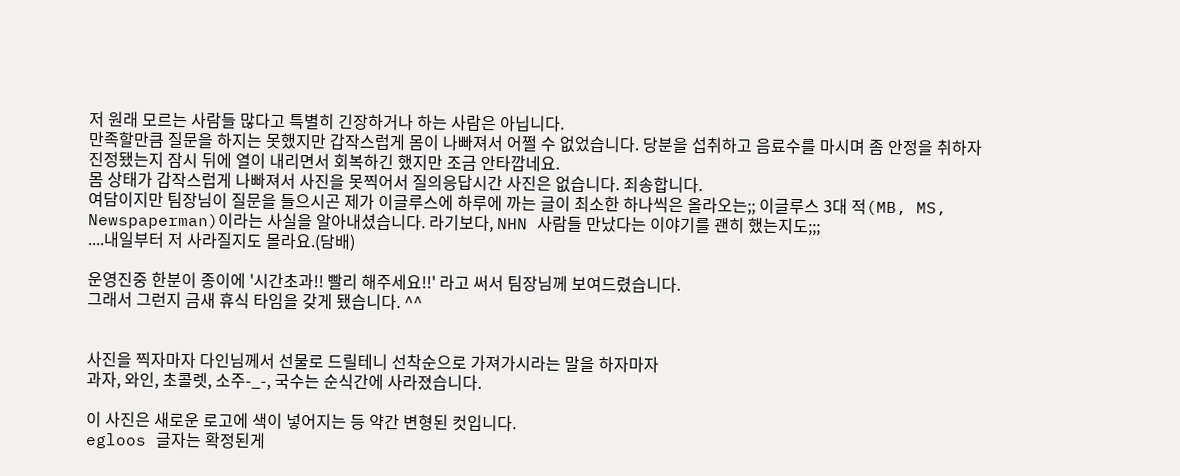저 원래 모르는 사람들 많다고 특별히 긴장하거나 하는 사람은 아닙니다.
만족할만큼 질문을 하지는 못했지만 갑작스럽게 몸이 나빠져서 어쩔 수 없었습니다. 당분을 섭취하고 음료수를 마시며 좀 안정을 취하자 진정됐는지 잠시 뒤에 열이 내리면서 회복하긴 했지만 조금 안타깝네요.
몸 상태가 갑작스럽게 나빠져서 사진을 못찍어서 질의응답시간 사진은 없습니다. 죄송합니다.
여담이지만 팀장님이 질문을 들으시곤 제가 이글루스에 하루에 까는 글이 최소한 하나씩은 올라오는;; 이글루스 3대 적(MB, MS, Newspaperman)이라는 사실을 알아내셨습니다. 라기보다, NHN 사람들 만났다는 이야기를 괜히 했는지도;;;
....내일부터 저 사라질지도 몰라요.(담배)

운영진중 한분이 종이에 '시간초과!! 빨리 해주세요!!' 라고 써서 팀장님께 보여드렸습니다.
그래서 그런지 금새 휴식 타임을 갖게 됐습니다. ^^


사진을 찍자마자 다인님께서 선물로 드릴테니 선착순으로 가져가시라는 말을 하자마자
과자, 와인, 초콜렛, 소주-_-, 국수는 순식간에 사라졌습니다.

이 사진은 새로운 로고에 색이 넣어지는 등 약간 변형된 컷입니다.
egloos 글자는 확정된게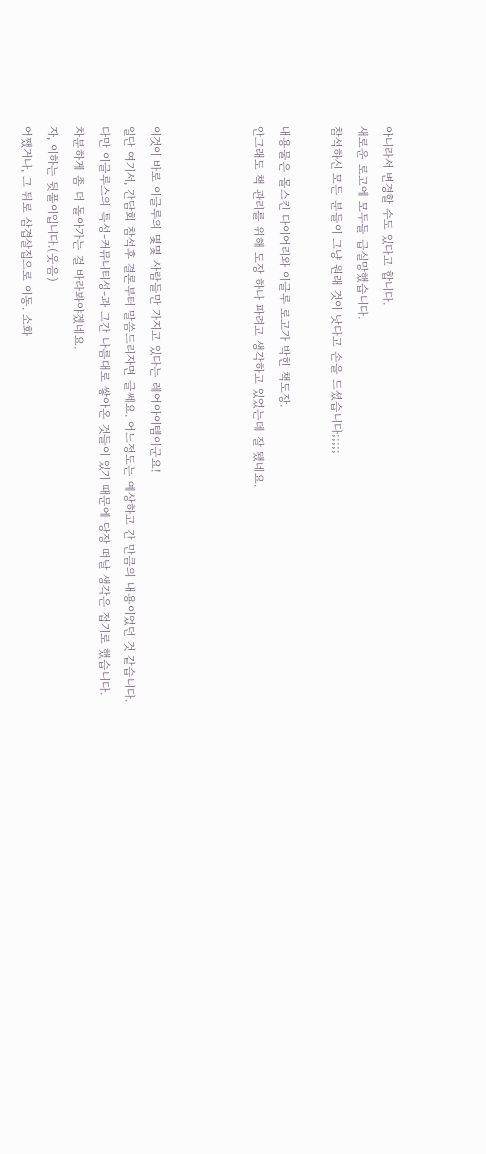아니라서 변경할 수도 있다고 합니다.
새로운 로고에 모두들 급실망했습니다.
참석하신 모든 분들이 그냥 원래 것이 낫다고 손을 드셨습니다;;;;;

내용물은 몰스킨 다이어리와 이글루 로고가 박힌 책도장.
안그래도 책 관리를 위해 도장 하나 파려고 생각하고 있었는데 잘 됐네요.



이것이 바로 이글루의 몇몇 사람들만 가지고 있다는 레어아이템이군요!
일단 여기서, 간담회 참석후 결론부터 말씀드리자면 글쎄요. 어느정도는 예상하고 간 만큼의 내용이었던 것 같습니다.
다만 이글루스의 특성-커뮤니티성-과 그간 나름대로 쌓아온 것들이 있기 때문에 당장 떠날 생각은 접기로 했습니다.
차분하게 좀 더 돌아가는 걸 바라봐야겠네요.
자, 이하는 뒷풀이입니다.(웃음)
어쨌거나, 그 뒤로 삼겹살집으로 이동. 소화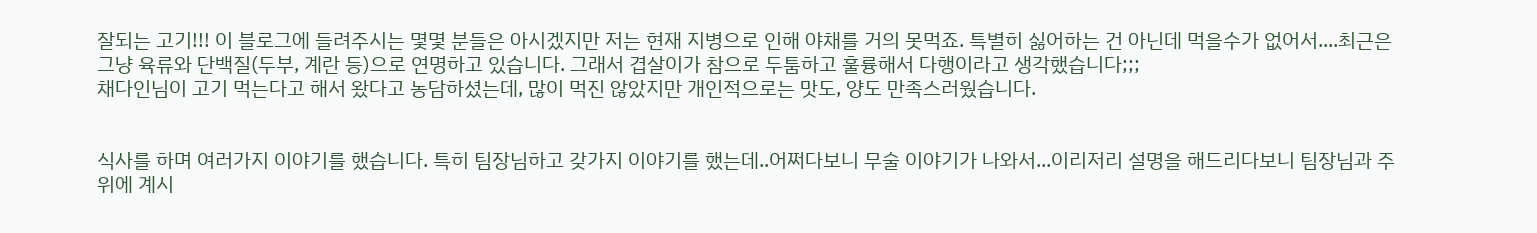잘되는 고기!!! 이 블로그에 들려주시는 몇몇 분들은 아시겠지만 저는 현재 지병으로 인해 야채를 거의 못먹죠. 특별히 싫어하는 건 아닌데 먹을수가 없어서....최근은 그냥 육류와 단백질(두부, 계란 등)으로 연명하고 있습니다. 그래서 겹살이가 참으로 두툼하고 훌륭해서 다행이라고 생각했습니다;;;
채다인님이 고기 먹는다고 해서 왔다고 농담하셨는데, 많이 먹진 않았지만 개인적으로는 맛도, 양도 만족스러웠습니다.


식사를 하며 여러가지 이야기를 했습니다. 특히 팀장님하고 갖가지 이야기를 했는데..어쩌다보니 무술 이야기가 나와서...이리저리 설명을 해드리다보니 팀장님과 주위에 계시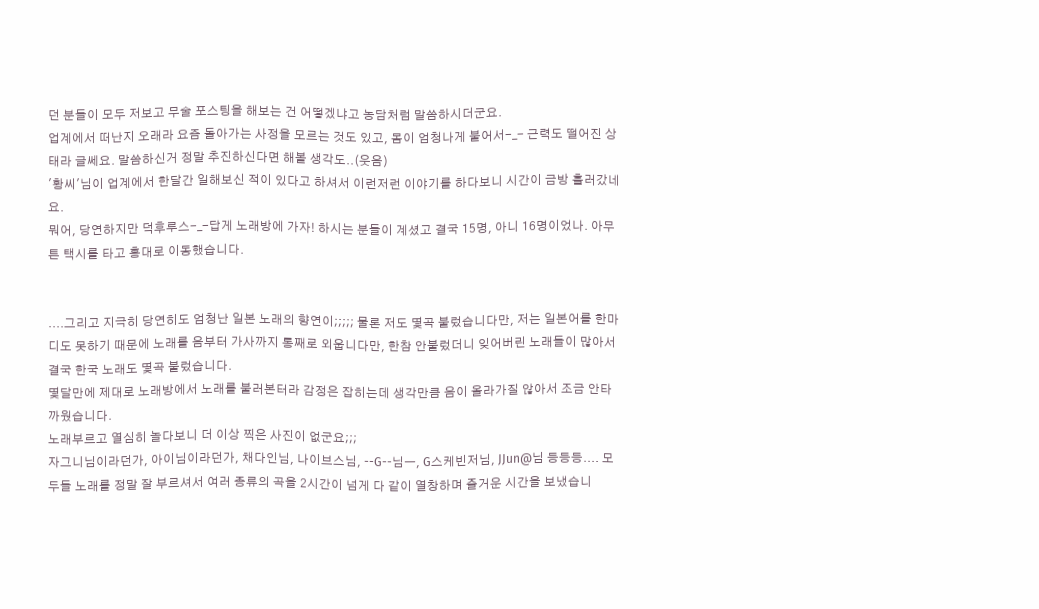던 분들이 모두 저보고 무술 포스팅을 해보는 건 어떻겠냐고 농담처럼 말씀하시더군요.
업계에서 떠난지 오래라 요즘 돌아가는 사정을 모르는 것도 있고, 몸이 엄청나게 불어서-_- 근력도 떨어진 상태라 글쎄요. 말씀하신거 정말 추진하신다면 해볼 생각도..(웃음)
'황씨'님이 업계에서 한달간 일해보신 적이 있다고 하셔서 이런저런 이야기를 하다보니 시간이 금방 흘러갔네요.
뭐어, 당연하지만 덕후루스-_-답게 노래방에 가자! 하시는 분들이 계셨고 결국 15명, 아니 16명이었나. 아무튼 택시를 타고 홍대로 이동했습니다.


....그리고 지극히 당연히도 엄청난 일본 노래의 향연이;;;;; 물론 저도 몇곡 불렀습니다만, 저는 일본어를 한마디도 못하기 때문에 노래를 음부터 가사까지 통째로 외웁니다만, 한참 안불렀더니 잊어버린 노래들이 많아서 결국 한국 노래도 몇곡 불렀습니다.
몇달만에 제대로 노래방에서 노래를 불러본터라 감정은 잡히는데 생각만큼 음이 올라가질 않아서 조금 안타까웠습니다.
노래부르고 열심히 놀다보니 더 이상 찍은 사진이 없군요;;;
자그니님이라던가, 아이님이라던가, 채다인님, 나이브스님, --G--님ㅡ, G스케빈저님, JJun@님 등등등.... 모두들 노래를 정말 잘 부르셔서 여러 종류의 곡을 2시간이 넘게 다 같이 열창하며 즐거운 시간을 보냈습니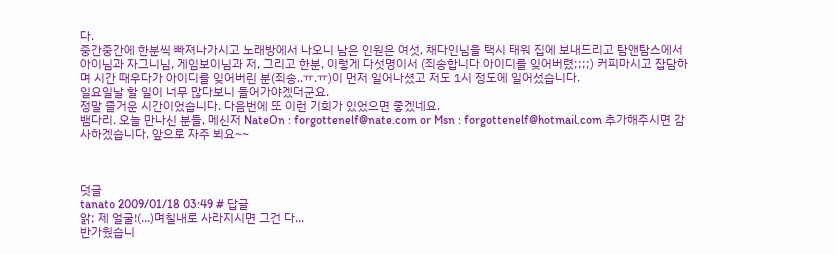다.
중간중간에 한분씩 빠져나가시고 노래방에서 나오니 남은 인원은 여섯, 채다인님을 택시 태워 집에 보내드리고 탐앤탐스에서 아이님과 자그니님, 게임보이님과 저, 그리고 한분, 이렇게 다섯명이서 (죄송합니다 아이디를 잊어버렸;;;;) 커피마시고 잡담하며 시간 때우다가 아이디를 잊어버린 분(죄송..ㅠ.ㅠ)이 먼저 일어나셨고 저도 1시 정도에 일어섰습니다.
일요일날 할 일이 너무 많다보니 들어가야겠더군요.
정말 즐거운 시간이었습니다. 다음번에 또 이런 기회가 있었으면 좋겠네요.
뱀다리. 오늘 만나신 분들, 메신저 NateOn : forgottenelf@nate.com or Msn : forgottenelf@hotmail.com 추가해주시면 감사하겠습니다. 앞으로 자주 뵈요~~



덧글
tanato 2009/01/18 03:49 # 답글
앍; 제 얼굴!(...)며칠내로 사라지시면 그건 다...
반가웠습니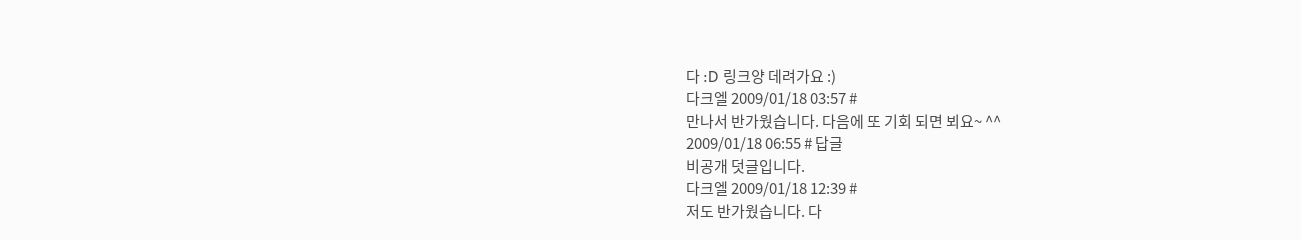다 :D 링크양 데려가요 :)
다크엘 2009/01/18 03:57 #
만나서 반가웠습니다. 다음에 또 기회 되면 뵈요~ ^^
2009/01/18 06:55 # 답글
비공개 덧글입니다.
다크엘 2009/01/18 12:39 #
저도 반가웠습니다. 다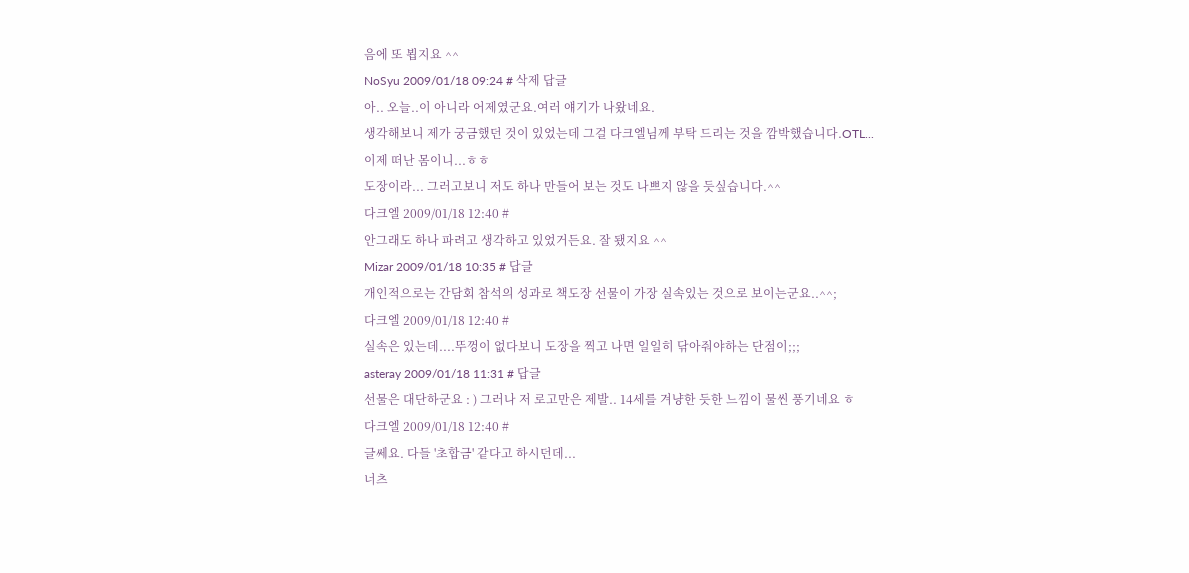음에 또 뵙지요 ^^
NoSyu 2009/01/18 09:24 # 삭제 답글
아.. 오늘..이 아니라 어제였군요.여러 얘기가 나왔네요.
생각해보니 제가 궁금했던 것이 있었는데 그걸 다크엘님께 부탁 드리는 것을 깜박했습니다.OTL...
이제 떠난 몸이니...ㅎㅎ
도장이라... 그러고보니 저도 하나 만들어 보는 것도 나쁘지 않을 듯싶습니다.^^
다크엘 2009/01/18 12:40 #
안그래도 하나 파려고 생각하고 있었거든요. 잘 됐지요 ^^
Mizar 2009/01/18 10:35 # 답글
개인적으로는 간담회 참석의 성과로 책도장 선물이 가장 실속있는 것으로 보이는군요..^^;
다크엘 2009/01/18 12:40 #
실속은 있는데....뚜껑이 없다보니 도장을 찍고 나면 일일히 닦아줘야하는 단점이;;;
asteray 2009/01/18 11:31 # 답글
선물은 대단하군요 : ) 그러나 저 로고만은 제발.. 14세를 겨냥한 듯한 느낌이 물씬 풍기네요 ㅎ
다크엘 2009/01/18 12:40 #
글쎄요. 다들 '초합금' 같다고 하시던데...
너츠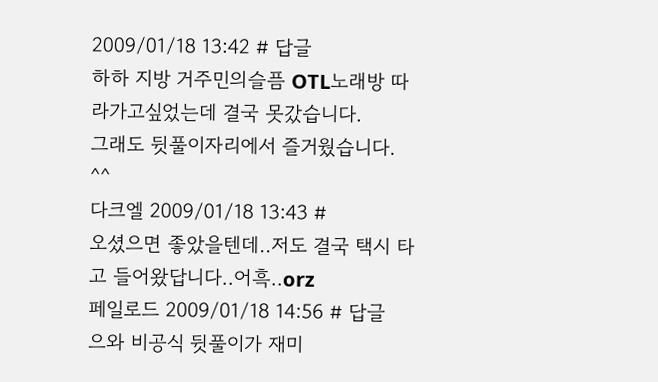2009/01/18 13:42 # 답글
하하 지방 거주민의슬픔 OTL노래방 따라가고싶었는데 결국 못갔습니다.
그래도 뒷풀이자리에서 즐거웠습니다. ^^
다크엘 2009/01/18 13:43 #
오셨으면 좋았을텐데..저도 결국 택시 타고 들어왔답니다..어흑..orz
페일로드 2009/01/18 14:56 # 답글
으와 비공식 뒷풀이가 재미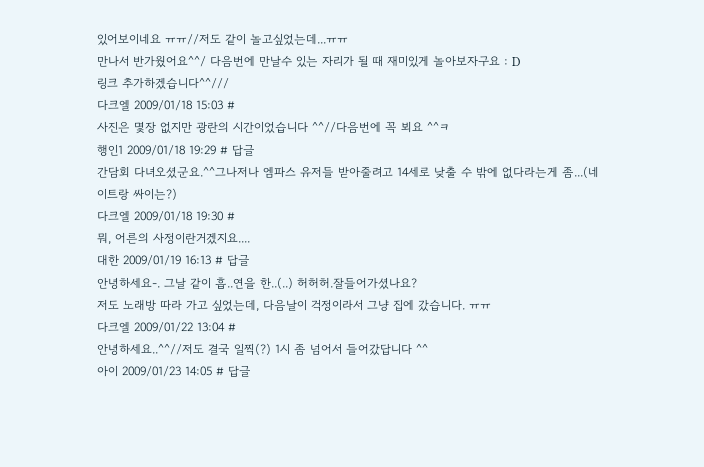있어보이네요 ㅠㅠ//저도 같이 놀고싶었는데...ㅠㅠ
만나서 반가웠어요^^/ 다음번에 만날수 있는 자리가 될 때 재미있게 놀아보자구요 : D
링크 추가하겠습니다^^///
다크엘 2009/01/18 15:03 #
사진은 몇장 없지만 광란의 시간이었습니다 ^^//다음번에 꼭 뵈요 ^^ㅋ
행인1 2009/01/18 19:29 # 답글
간담회 다녀오셨군요.^^그나저나 엠파스 유저들 받아줄려고 14세로 낮출 수 밖에 없다라는게 좀...(네이트랑 싸이는?)
다크엘 2009/01/18 19:30 #
뭐, 어른의 사정이란거겠지요....
대한 2009/01/19 16:13 # 답글
안녕하세요-. 그날 같이 흡..연을 한..(..) 허허허.잘들어가셨나요?
저도 노래방 따라 가고 싶었는데, 다음날이 걱정이라서 그냥 집에 갔습니다. ㅠㅠ
다크엘 2009/01/22 13:04 #
안녕하세요..^^//저도 결국 일찍(?) 1시 좀 넘어서 들어갔답니다 ^^
아이 2009/01/23 14:05 # 답글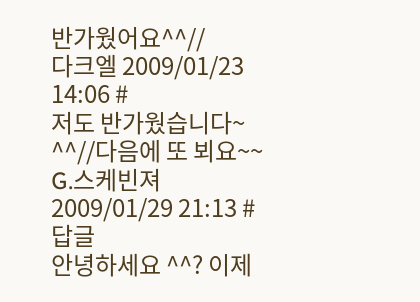반가웠어요^^//
다크엘 2009/01/23 14:06 #
저도 반가웠습니다~ ^^//다음에 또 뵈요~~
G.스케빈져 2009/01/29 21:13 # 답글
안녕하세요 ^^? 이제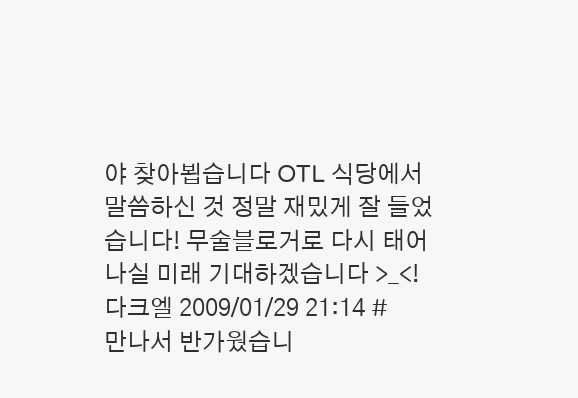야 찾아뵙습니다 OTL 식당에서 말씀하신 것 정말 재밌게 잘 들었습니다! 무술블로거로 다시 태어나실 미래 기대하겠습니다 >_<!
다크엘 2009/01/29 21:14 #
만나서 반가웠습니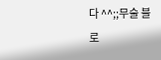다 ^^;;무술 블로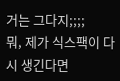거는 그다지;;;;
뭐, 제가 식스팩이 다시 생긴다면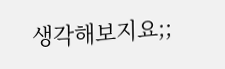생각해보지요;;